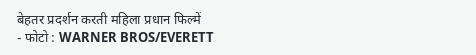बेहतर प्रदर्शन करती महिला प्रधान फिल्में
- फोटो : WARNER BROS/EVERETT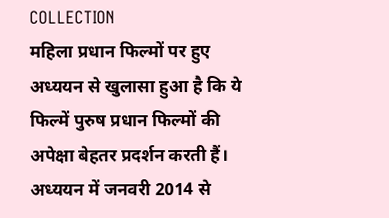COLLECTION
महिला प्रधान फिल्मों पर हुए अध्ययन से खुलासा हुआ है कि ये फिल्में पुरुष प्रधान फिल्मों की अपेक्षा बेहतर प्रदर्शन करती हैं। अध्ययन में जनवरी 2014 से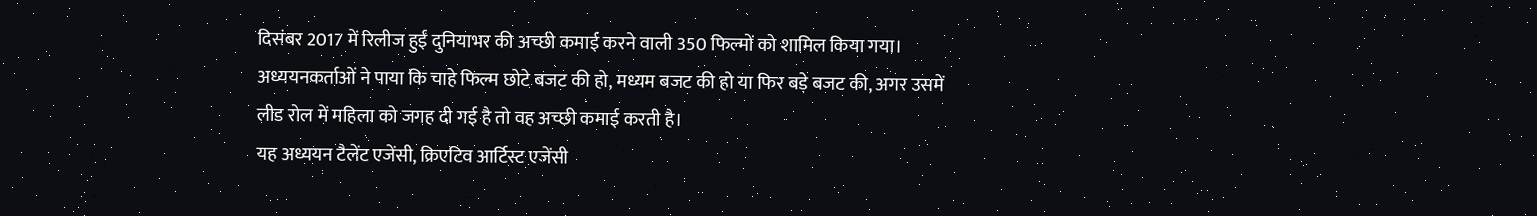दिसंबर 2017 में रिलीज हुईं दुनियाभर की अच्छी कमाई करने वाली 350 फिल्मों को शामिल किया गया। अध्ययनकर्ताओं ने पाया कि चाहे फिल्म छोटे बजट की हो, मध्यम बजट की हो या फिर बड़े बजट की, अगर उसमें लीड रोल में महिला को जगह दी गई है तो वह अच्छी कमाई करती है।
यह अध्ययन टैलेंट एजेंसी, क्रिएटिव आर्टिस्ट एजेंसी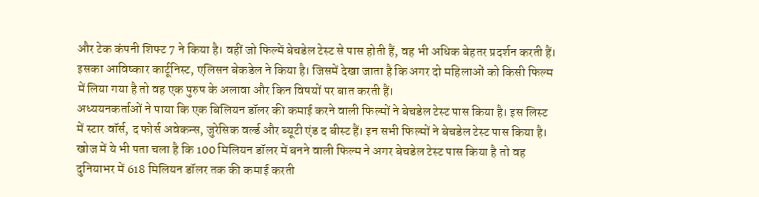और टेक कंपनी शिफ्ट 7 ने किया है। वहीं जो फिल्में बेचडेल टेस्ट से पास होती हैं, वह भी अधिक बेहतर प्रदर्शन करती हैं। इसका आविष्कार कार्टूनिस्ट, एलिसन बेकडेल ने किया है। जिसमें देखा जाता है कि अगर दो महिलाओं को किसी फिल्म में लिया गया है तो वह एक पुरुष के अलावा और किन विषयों पर बात करती हैं।
अध्ययनकर्ताओं ने पाया कि एक बिलियन डॉलर की कमाई करने वाली फिल्मों ने बेचडेल टेस्ट पास किया है। इस लिस्ट में स्टार वॉर्स, द फोर्स अवेकन्स, जुरेसिक वर्ल्ड और ब्यूटी एंड द बीस्ट हैं। इन सभी फिल्मों ने बेचडेल टेस्ट पास किया है।
खोज में ये भी पता चला है कि 100 मिलियन डॉलर में बनने वाली फिल्म ने अगर बेचडेल टेस्ट पास किया है तो वह दुनियाभर में 618 मिलियन डॉलर तक की कमाई करती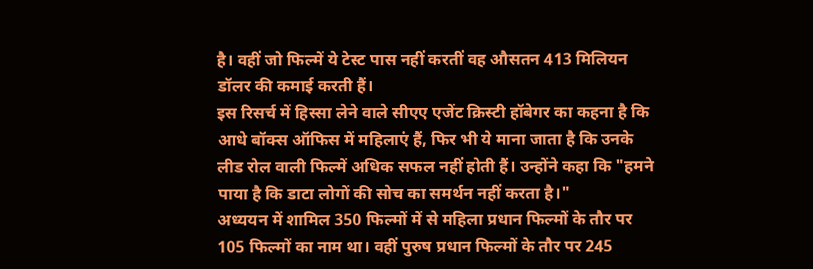है। वहीं जो फिल्में ये टेस्ट पास नहीं करतीं वह औसतन 413 मिलियन डॉलर की कमाई करती हैं।
इस रिसर्च में हिस्सा लेने वाले सीएए एजेंट क्रिस्टी हॉबेगर का कहना है कि आधे बॉक्स ऑफिस में महिलाएं हैं, फिर भी ये माना जाता है कि उनके लीड रोल वाली फिल्में अधिक सफल नहीं होती हैं। उन्होंने कहा कि "हमने पाया है कि डाटा लोगों की सोच का समर्थन नहीं करता है।"
अध्ययन में शामिल 350 फिल्मों में से महिला प्रधान फिल्मों के तौर पर 105 फिल्मों का नाम था। वहीं पुरुष प्रधान फिल्मों के तौर पर 245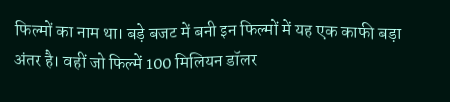फिल्मों का नाम था। बड़े बजट में बनी इन फिल्मों में यह एक काफी बड़ा अंतर है। वहीं जो फिल्में 100 मिलियन डॉलर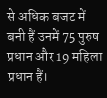से अधिक बजट में बनी हैं उनमें 75 पुरुष प्रधान और 19 महिला प्रधान हैं।